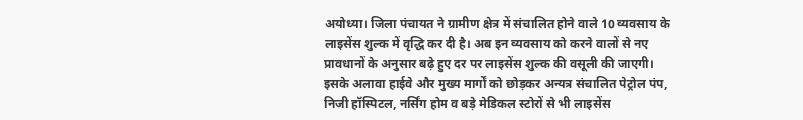अयोध्या। जिला पंचायत ने ग्रामीण क्षेत्र में संचालित होने वाले 10 व्यवसाय के लाइसेंस शुल्क में वृद्धि कर दी है। अब इन व्यवसाय को करने वालों से नए प्रावधानों के अनुसार बढ़े हुए दर पर लाइसेंस शुल्क की वसूली की जाएगी। इसके अलावा हाईवे और मुख्य मार्गों को छोड़कर अन्यत्र संचालित पेट्रोल पंप, निजी हॉस्पिटल, नर्सिंग होम व बड़े मेडिकल स्टोरों से भी लाइसेंस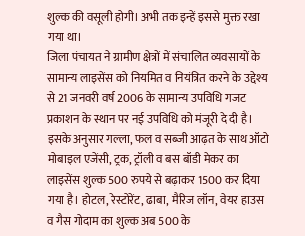शुल्क की वसूली होगी। अभी तक इन्हें इससे मुक्त रखा गया था।
जिला पंचायत ने ग्रामीण क्षेत्रों में संचालित व्यवसायों के सामान्य लाइसेंस को नियमित व नियंत्रित करने के उद्देश्य से 21 जनवरी वर्ष 2006 के सामान्य उपविधि गजट प्रकाशन के स्थान पर नई उपविधि को मंजूरी दे दी है। इसके अनुसार गल्ला, फल व सब्जी आढ़त के साथ ऑटो मोबाइल एजेंसी, ट्रक, ट्रॉली व बस बॉडी मेकर का लाइसेंस शुल्क 500 रुपये से बढ़ाकर 1500 कर दिया गया है। होटल, रेस्टोरेंट, ढाबा, मैरिज लॉन, वेयर हाउस व गैस गोदाम का शुल्क अब 500 के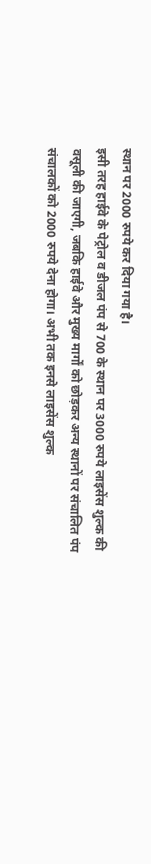स्थान पर 2000 रुपये कर दिया गया है।
इसी तरह हाईवे के पेट्रोल व डीजल पंप से 700 के स्थान पर 3000 रुपये लाइसेंस शुल्क की वसूली की जाएगी, जबकि हाईवे और मुख्य मार्गों को छोड़कर अन्य स्थानों पर संचालित पंप संचालकों को 2000 रुपये देना होगा। अभी तक इनसे लाइसेंस शुल्क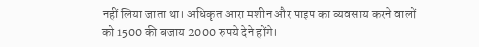नहीं लिया जाता था। अधिकृत आरा मशीन और पाइप का व्यवसाय करने वालों को 1500 की बजाय 2000 रुपये देने होंगे।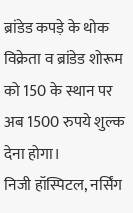ब्रांडेड कपड़े के थोक विक्रेता व ब्रांडेड शोरूम को 150 के स्थान पर अब 1500 रुपये शुल्क देना होगा।
निजी हॉस्पिटल, नर्सिंग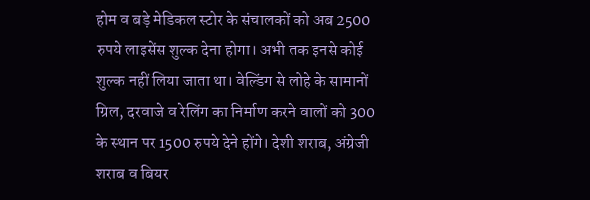होम व बड़े मेडिकल स्टोर के संचालकों को अब 2500 रुपये लाइसेंस शुल्क देना होगा। अभी तक इनसे कोई शुल्क नहीं लिया जाता था। वेल्डिंग से लोहे के सामानों ग्रिल, दरवाजे व रेलिंग का निर्माण करने वालों को 300 के स्थान पर 1500 रुपये देने होंगे। देशी शराब, अंग्रेजी शराब व बियर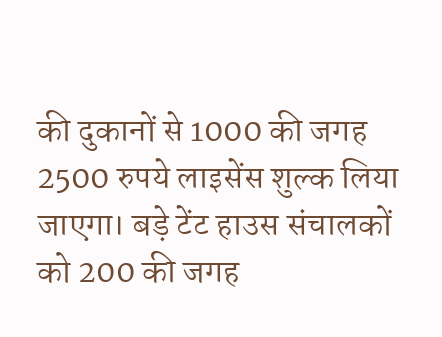की दुकानों से 1000 की जगह 2500 रुपये लाइसेंस शुल्क लिया जाएगा। बड़े टेंट हाउस संचालकों को 200 की जगह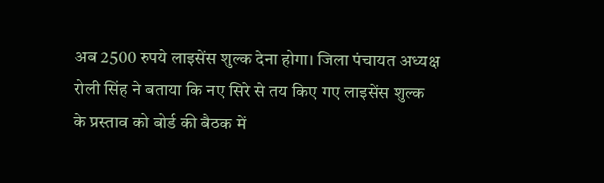अब 2500 रुपये लाइसेंस शुल्क देना होगा। जिला पंचायत अध्यक्ष रोली सिंह ने बताया कि नए सिरे से तय किए गए लाइसेंस शुल्क के प्रस्ताव को बोर्ड की बैठक में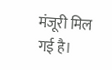मंजूरी मिल गई है।